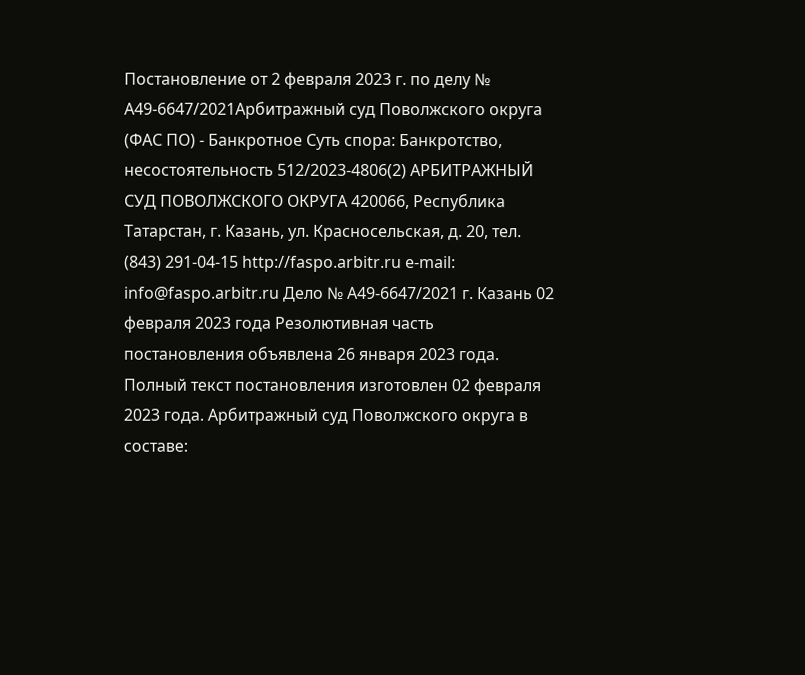Постановление от 2 февраля 2023 г. по делу № А49-6647/2021Арбитражный суд Поволжского округа (ФАС ПО) - Банкротное Суть спора: Банкротство, несостоятельность 512/2023-4806(2) АРБИТРАЖНЫЙ СУД ПОВОЛЖСКОГО ОКРУГА 420066, Республика Татарстан, г. Казань, ул. Красносельская, д. 20, тел. (843) 291-04-15 http://faspo.arbitr.ru e-mail: info@faspo.arbitr.ru Дело № А49-6647/2021 г. Казань 02 февраля 2023 года Резолютивная часть постановления объявлена 26 января 2023 года. Полный текст постановления изготовлен 02 февраля 2023 года. Арбитражный суд Поволжского округа в составе: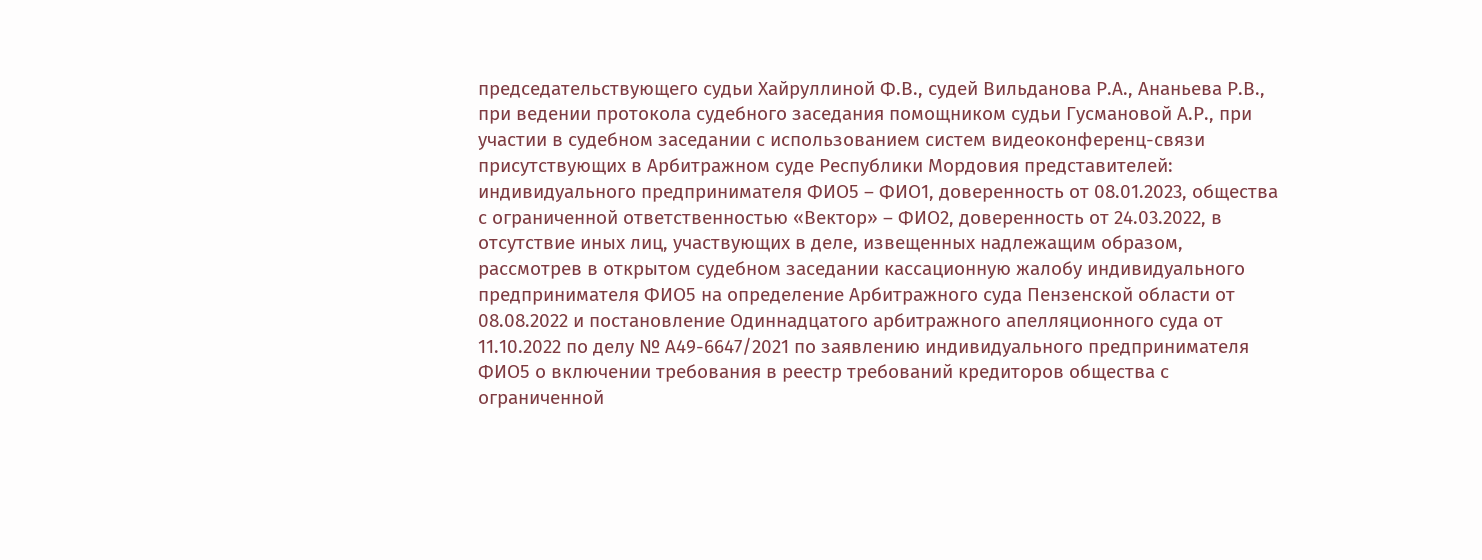председательствующего судьи Хайруллиной Ф.В., судей Вильданова Р.А., Ананьева Р.В., при ведении протокола судебного заседания помощником судьи Гусмановой А.Р., при участии в судебном заседании с использованием систем видеоконференц-связи присутствующих в Арбитражном суде Республики Мордовия представителей: индивидуального предпринимателя ФИО5 – ФИО1, доверенность от 08.01.2023, общества с ограниченной ответственностью «Вектор» – ФИО2, доверенность от 24.03.2022, в отсутствие иных лиц, участвующих в деле, извещенных надлежащим образом, рассмотрев в открытом судебном заседании кассационную жалобу индивидуального предпринимателя ФИО5 на определение Арбитражного суда Пензенской области от 08.08.2022 и постановление Одиннадцатого арбитражного апелляционного суда от 11.10.2022 по делу № А49-6647/2021 по заявлению индивидуального предпринимателя ФИО5 о включении требования в реестр требований кредиторов общества с ограниченной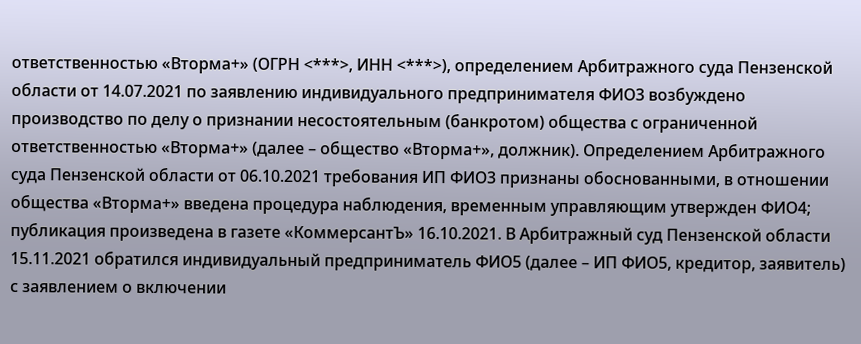ответственностью «Вторма+» (ОГРН <***>, ИНН <***>), определением Арбитражного суда Пензенской области от 14.07.2021 по заявлению индивидуального предпринимателя ФИО3 возбуждено производство по делу о признании несостоятельным (банкротом) общества с ограниченной ответственностью «Вторма+» (далее – общество «Вторма+», должник). Определением Арбитражного суда Пензенской области от 06.10.2021 требования ИП ФИО3 признаны обоснованными, в отношении общества «Вторма+» введена процедура наблюдения, временным управляющим утвержден ФИО4; публикация произведена в газете «КоммерсантЪ» 16.10.2021. В Арбитражный суд Пензенской области 15.11.2021 обратился индивидуальный предприниматель ФИО5 (далее – ИП ФИО5, кредитор, заявитель) с заявлением о включении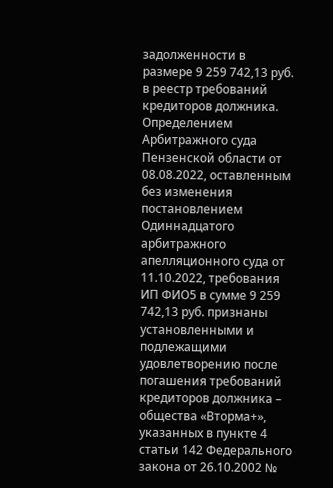задолженности в размере 9 259 742,13 руб. в реестр требований кредиторов должника. Определением Арбитражного суда Пензенской области от 08.08.2022, оставленным без изменения постановлением Одиннадцатого арбитражного апелляционного суда от 11.10.2022, требования ИП ФИО5 в сумме 9 259 742,13 руб. признаны установленными и подлежащими удовлетворению после погашения требований кредиторов должника – общества «Вторма+», указанных в пункте 4 статьи 142 Федерального закона от 26.10.2002 №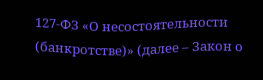127-ФЗ «О несостоятельности (банкротстве)» (далее – Закон о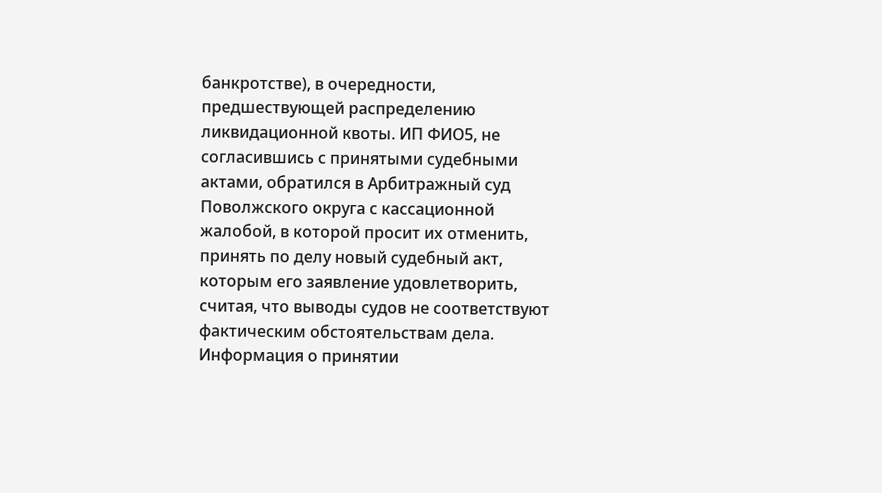банкротстве), в очередности, предшествующей распределению ликвидационной квоты. ИП ФИО5, не согласившись с принятыми судебными актами, обратился в Арбитражный суд Поволжского округа с кассационной жалобой, в которой просит их отменить, принять по делу новый судебный акт, которым его заявление удовлетворить, считая, что выводы судов не соответствуют фактическим обстоятельствам дела. Информация о принятии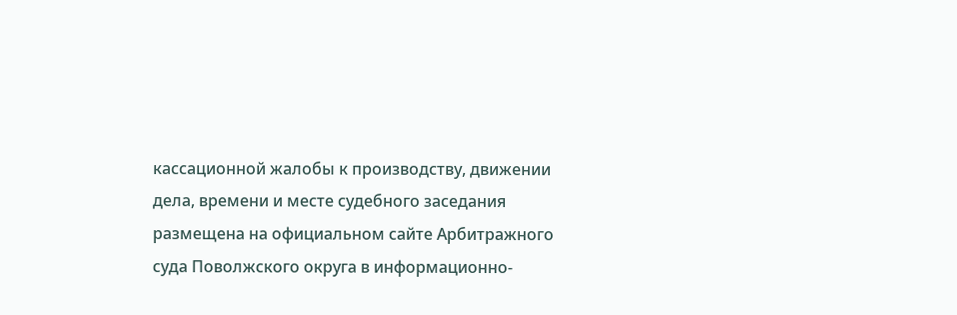кассационной жалобы к производству, движении дела, времени и месте судебного заседания размещена на официальном сайте Арбитражного суда Поволжского округа в информационно-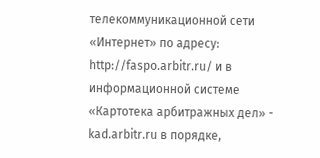телекоммуникационной сети «Интернет» по адресу: http://faspo.arbitr.ru/ и в информационной системе «Картотека арбитражных дел» - kad.arbitr.ru в порядке,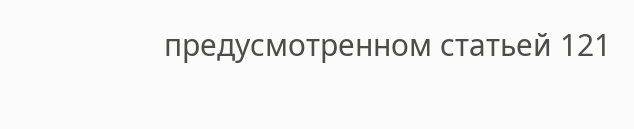предусмотренном статьей 121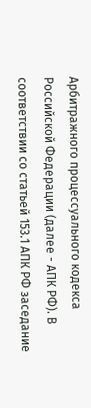Арбитражного процессуального кодекса Российской Федерации (далее - АПК РФ). В соответствии со статьей 153.1 АПК РФ заседание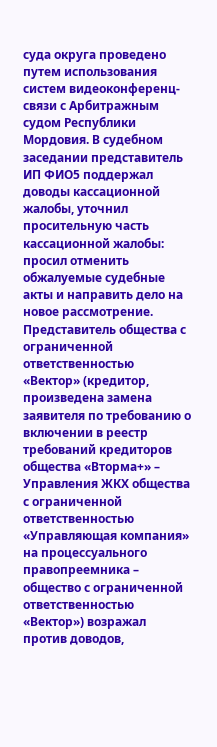суда округа проведено путем использования систем видеоконференц-связи с Арбитражным судом Республики Мордовия. В судебном заседании представитель ИП ФИО5 поддержал доводы кассационной жалобы, уточнил просительную часть кассационной жалобы: просил отменить обжалуемые судебные акты и направить дело на новое рассмотрение. Представитель общества с ограниченной ответственностью «Вектор» (кредитор, произведена замена заявителя по требованию о включении в реестр требований кредиторов общества «Вторма+» – Управления ЖКХ общества с ограниченной ответственностью «Управляющая компания» на процессуального правопреемника – общество с ограниченной ответственностью «Вектор») возражал против доводов,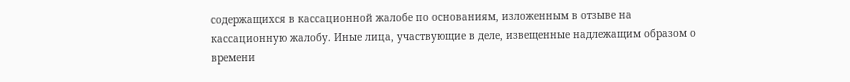содержащихся в кассационной жалобе по основаниям, изложенным в отзыве на кассационную жалобу. Иные лица, участвующие в деле, извещенные надлежащим образом о времени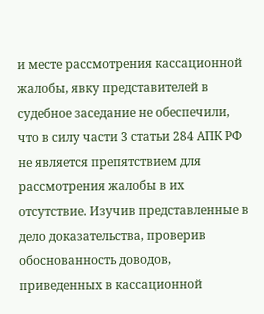и месте рассмотрения кассационной жалобы, явку представителей в судебное заседание не обеспечили, что в силу части 3 статьи 284 АПК РФ не является препятствием для рассмотрения жалобы в их отсутствие. Изучив представленные в дело доказательства, проверив обоснованность доводов, приведенных в кассационной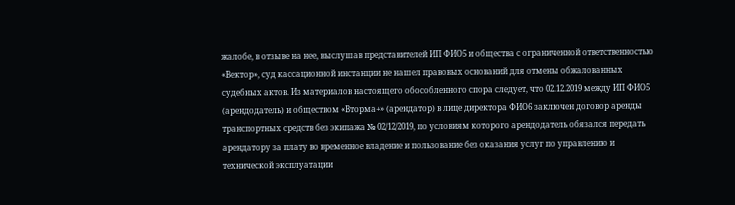жалобе, в отзыве на нее, выслушав представителей ИП ФИО5 и общества с ограниченной ответственностью «Вектор», суд кассационной инстанции не нашел правовых оснований для отмены обжалованных судебных актов. Из материалов настоящего обособленного спора следует, что 02.12.2019 между ИП ФИО5 (арендодатель) и обществом «Вторма+» (арендатор) в лице директора ФИО6 заключен договор аренды транспортных средств без экипажа № 02/12/2019, по условиям которого арендодатель обязался передать арендатору за плату во временное владение и пользование без оказания услуг по управлению и технической эксплуатации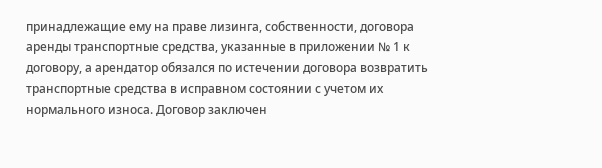принадлежащие ему на праве лизинга, собственности, договора аренды транспортные средства, указанные в приложении № 1 к договору, а арендатор обязался по истечении договора возвратить транспортные средства в исправном состоянии с учетом их нормального износа. Договор заключен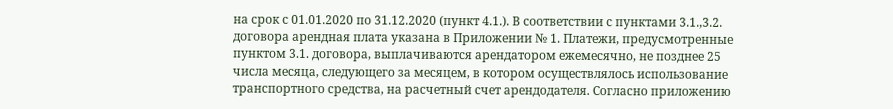на срок с 01.01.2020 по 31.12.2020 (пункт 4.1.). В соответствии с пунктами 3.1.,3.2. договора арендная плата указана в Приложении № 1. Платежи, предусмотренные пунктом 3.1. договора, выплачиваются арендатором ежемесячно, не позднее 25 числа месяца, следующего за месяцем, в котором осуществлялось использование транспортного средства, на расчетный счет арендодателя. Согласно приложению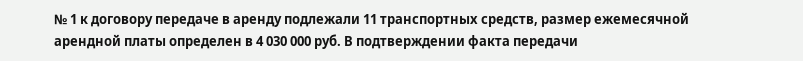№ 1 к договору передаче в аренду подлежали 11 транспортных средств, размер ежемесячной арендной платы определен в 4 030 000 руб. В подтверждении факта передачи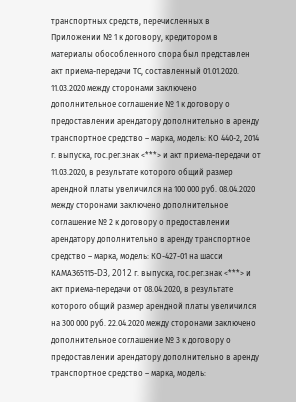транспортных средств, перечисленных в Приложении № 1 к договору, кредитором в материалы обособленного спора был представлен акт приема-передачи ТС, составленный 01.01.2020. 11.03.2020 между сторонами заключено дополнительное соглашение № 1 к договору о предоставлении арендатору дополнительно в аренду транспортное средство – марка, модель: КО 440-2, 2014 г. выпуска, гос.рег.знак <***> и акт приема-передачи от 11.03.2020, в результате которого общий размер арендной платы увеличился на 100 000 руб. 08.04.2020 между сторонами заключено дополнительное соглашение № 2 к договору о предоставлении арендатору дополнительно в аренду транспортное средство – марка, модель: КО-427-01 на шасси КАМАЗ65115-D3, 2012 г. выпуска, гос.рег.знак <***> и акт приема-передачи от 08.04.2020, в результате которого общий размер арендной платы увеличился на 300 000 руб. 22.04.2020 между сторонами заключено дополнительное соглашение № 3 к договору о предоставлении арендатору дополнительно в аренду транспортное средство – марка, модель: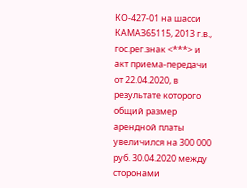КО-427-01 на шасси КАМАЗ65115, 2013 г.в., гос.рег.знак <***> и акт приема-передачи от 22.04.2020, в результате которого общий размер арендной платы увеличился на 300 000 руб. 30.04.2020 между сторонами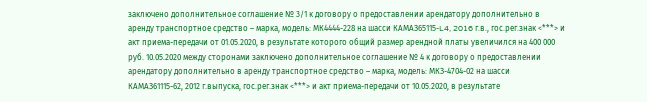заключено дополнительное соглашение № 3/1 к договору о предоставлении арендатору дополнительно в аренду транспортное средство – марка, модель: МК4444-228 на шасси КАМАЗ65115-L4, 2016 г.в., гос.рег.знак <***> и акт приема-передачи от 01.05.2020, в результате которого общий размер арендной платы увеличился на 400 000 руб. 10.05.2020 между сторонами заключено дополнительное соглашение № 4 к договору о предоставлении арендатору дополнительно в аренду транспортное средство – марка, модель: МКЗ-4704-02 на шасси КАМАЗ61115-62, 2012 г.выпуска, гос.рег.знак <***> и акт приема-передачи от 10.05.2020, в результате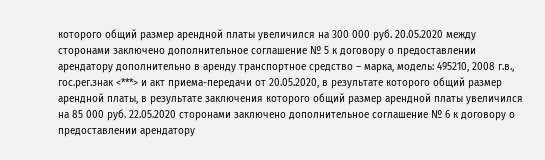которого общий размер арендной платы увеличился на 300 000 руб. 20.05.2020 между сторонами заключено дополнительное соглашение № 5 к договору о предоставлении арендатору дополнительно в аренду транспортное средство – марка, модель: 495210, 2008 г.в., гос.рег.знак <***> и акт приема-передачи от 20.05.2020, в результате которого общий размер арендной платы, в результате заключения которого общий размер арендной платы увеличился на 85 000 руб. 22.05.2020 сторонами заключено дополнительное соглашение № 6 к договору о предоставлении арендатору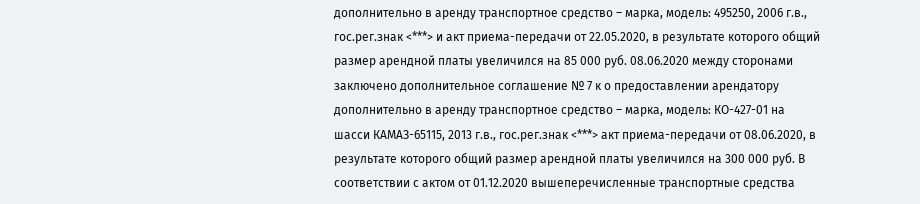дополнительно в аренду транспортное средство – марка, модель: 495250, 2006 г.в., гос.рег.знак <***> и акт приема-передачи от 22.05.2020, в результате которого общий размер арендной платы увеличился на 85 000 руб. 08.06.2020 между сторонами заключено дополнительное соглашение № 7 к о предоставлении арендатору дополнительно в аренду транспортное средство – марка, модель: КО-427-01 на шасси КАМАЗ-65115, 2013 г.в., гос.рег.знак <***> акт приема-передачи от 08.06.2020, в результате которого общий размер арендной платы увеличился на 300 000 руб. В соответствии с актом от 01.12.2020 вышеперечисленные транспортные средства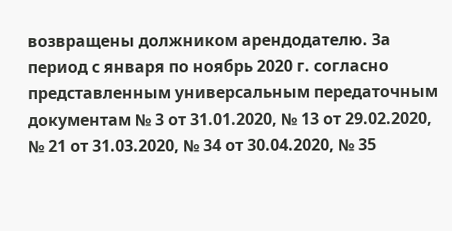возвращены должником арендодателю. За период с января по ноябрь 2020 г. согласно представленным универсальным передаточным документам № 3 от 31.01.2020, № 13 от 29.02.2020, № 21 от 31.03.2020, № 34 от 30.04.2020, № 35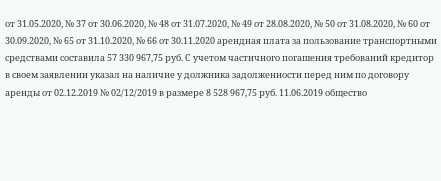от 31.05.2020, № 37 от 30.06.2020, № 48 от 31.07.2020, № 49 от 28.08.2020, № 50 от 31.08.2020, № 60 от 30.09.2020, № 65 от 31.10.2020, № 66 от 30.11.2020 арендная плата за пользование транспортными средствами составила 57 330 967,75 руб. С учетом частичного погашения требований кредитор в своем заявлении указал на наличие у должника задолженности перед ним по договору аренды от 02.12.2019 № 02/12/2019 в размере 8 528 967,75 руб. 11.06.2019 общество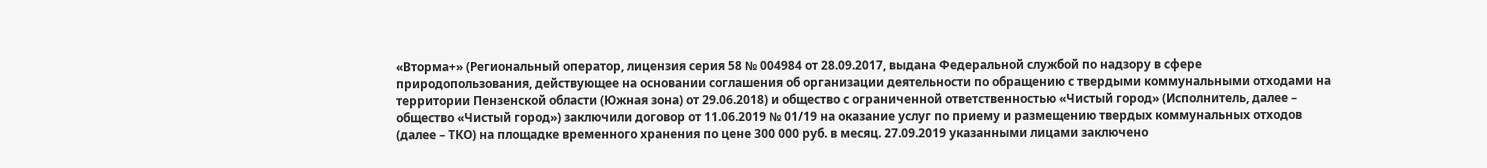«Вторма+» (Региональный оператор, лицензия серия 58 № 004984 от 28.09.2017, выдана Федеральной службой по надзору в сфере природопользования, действующее на основании соглашения об организации деятельности по обращению с твердыми коммунальными отходами на территории Пензенской области (Южная зона) от 29.06.2018) и общество с ограниченной ответственностью «Чистый город» (Исполнитель, далее – общество «Чистый город») заключили договор от 11.06.2019 № 01/19 на оказание услуг по приему и размещению твердых коммунальных отходов (далее – ТКО) на площадке временного хранения по цене 300 000 руб. в месяц. 27.09.2019 указанными лицами заключено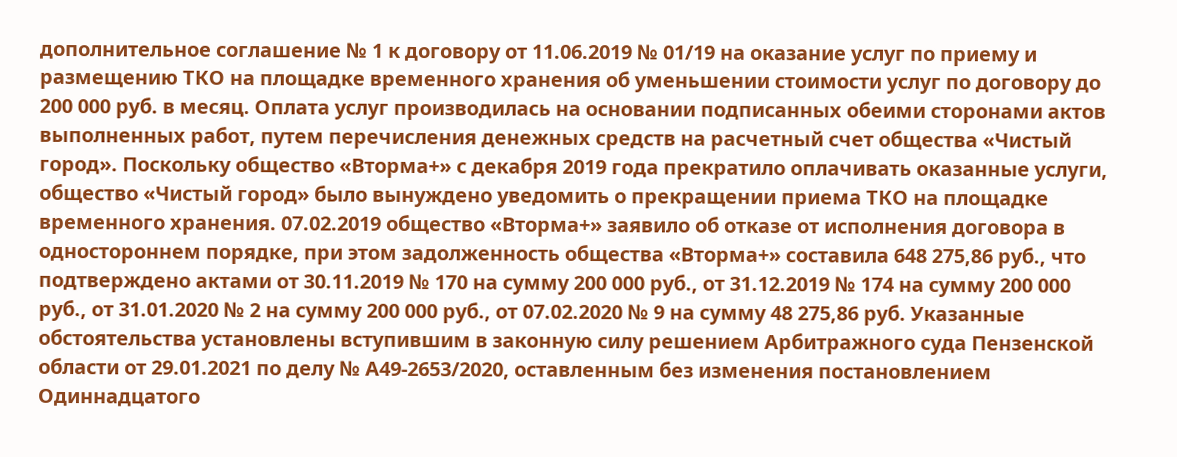дополнительное соглашение № 1 к договору от 11.06.2019 № 01/19 на оказание услуг по приему и размещению ТКО на площадке временного хранения об уменьшении стоимости услуг по договору до 200 000 руб. в месяц. Оплата услуг производилась на основании подписанных обеими сторонами актов выполненных работ, путем перечисления денежных средств на расчетный счет общества «Чистый город». Поскольку общество «Вторма+» с декабря 2019 года прекратило оплачивать оказанные услуги, общество «Чистый город» было вынуждено уведомить о прекращении приема ТКО на площадке временного хранения. 07.02.2019 общество «Вторма+» заявило об отказе от исполнения договора в одностороннем порядке, при этом задолженность общества «Вторма+» составила 648 275,86 руб., что подтверждено актами от 30.11.2019 № 170 на сумму 200 000 руб., от 31.12.2019 № 174 на сумму 200 000 руб., от 31.01.2020 № 2 на сумму 200 000 руб., от 07.02.2020 № 9 на сумму 48 275,86 руб. Указанные обстоятельства установлены вступившим в законную силу решением Арбитражного суда Пензенской области от 29.01.2021 по делу № А49-2653/2020, оставленным без изменения постановлением Одиннадцатого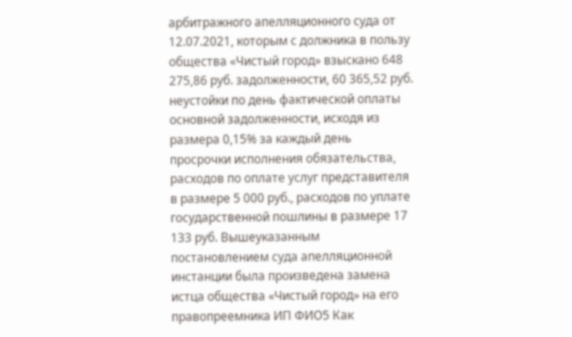арбитражного апелляционного суда от 12.07.2021, которым с должника в пользу общества «Чистый город» взыскано 648 275,86 руб. задолженности, 60 365,52 руб. неустойки по день фактической оплаты основной задолженности, исходя из размера 0,15% за каждый день просрочки исполнения обязательства, расходов по оплате услуг представителя в размере 5 000 руб., расходов по уплате государственной пошлины в размере 17 133 руб. Вышеуказанным постановлением суда апелляционной инстанции была произведена замена истца общества «Чистый город» на его правопреемника ИП ФИО5 Как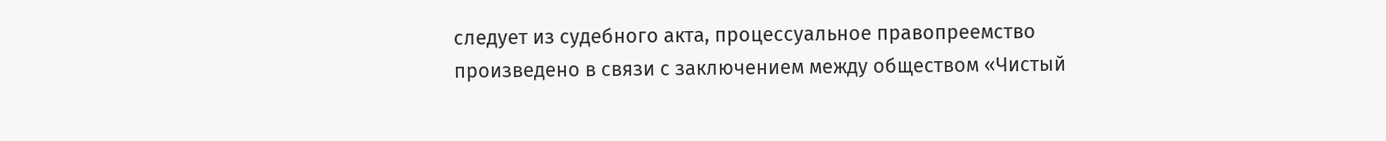следует из судебного акта, процессуальное правопреемство произведено в связи с заключением между обществом «Чистый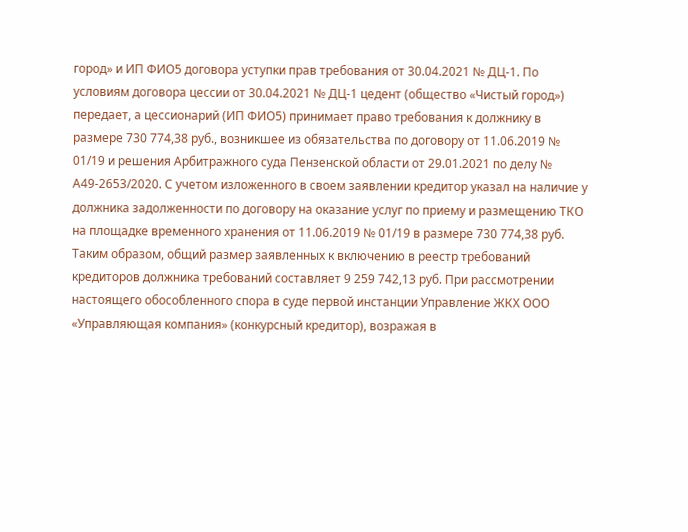город» и ИП ФИО5 договора уступки прав требования от 30.04.2021 № ДЦ-1. По условиям договора цессии от 30.04.2021 № ДЦ-1 цедент (общество «Чистый город») передает, а цессионарий (ИП ФИО5) принимает право требования к должнику в размере 730 774,38 руб., возникшее из обязательства по договору от 11.06.2019 № 01/19 и решения Арбитражного суда Пензенской области от 29.01.2021 по делу № А49-2653/2020. С учетом изложенного в своем заявлении кредитор указал на наличие у должника задолженности по договору на оказание услуг по приему и размещению ТКО на площадке временного хранения от 11.06.2019 № 01/19 в размере 730 774,38 руб. Таким образом, общий размер заявленных к включению в реестр требований кредиторов должника требований составляет 9 259 742,13 руб. При рассмотрении настоящего обособленного спора в суде первой инстанции Управление ЖКХ ООО «Управляющая компания» (конкурсный кредитор), возражая в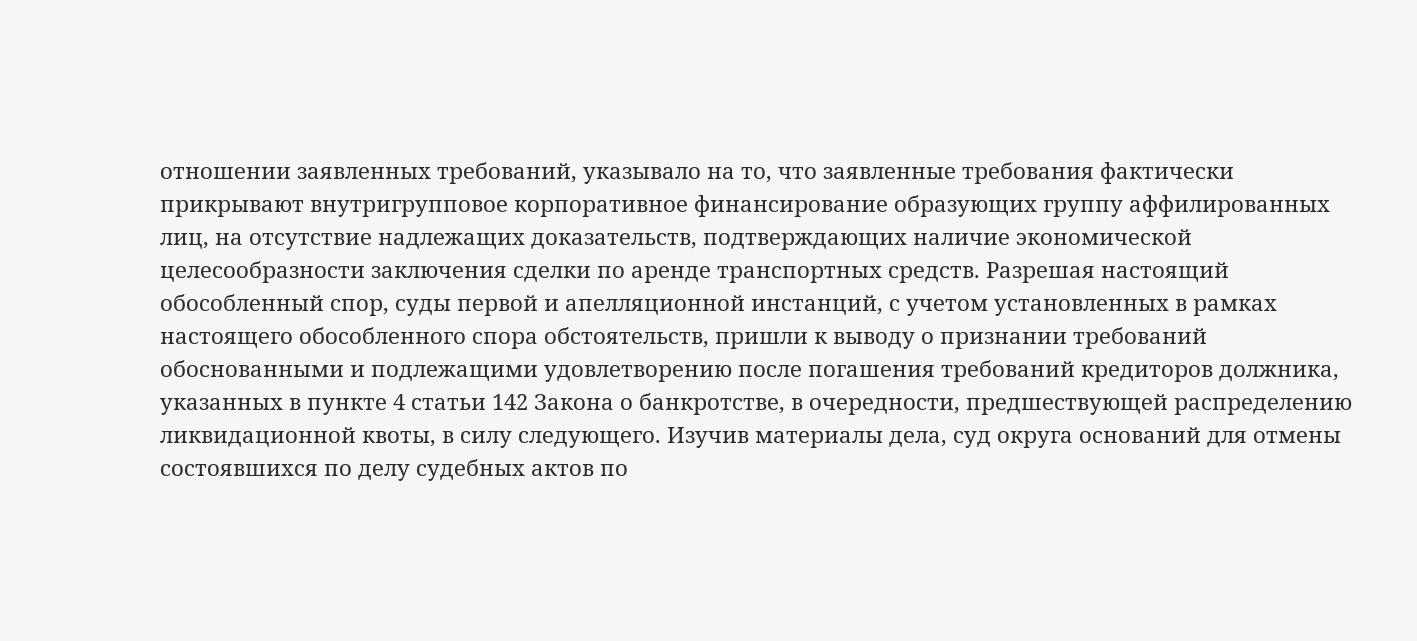отношении заявленных требований, указывало на то, что заявленные требования фактически прикрывают внутригрупповое корпоративное финансирование образующих группу аффилированных лиц, на отсутствие надлежащих доказательств, подтверждающих наличие экономической целесообразности заключения сделки по аренде транспортных средств. Разрешая настоящий обособленный спор, суды первой и апелляционной инстанций, с учетом установленных в рамках настоящего обособленного спора обстоятельств, пришли к выводу о признании требований обоснованными и подлежащими удовлетворению после погашения требований кредиторов должника, указанных в пункте 4 статьи 142 Закона о банкротстве, в очередности, предшествующей распределению ликвидационной квоты, в силу следующего. Изучив материалы дела, суд округа оснований для отмены состоявшихся по делу судебных актов по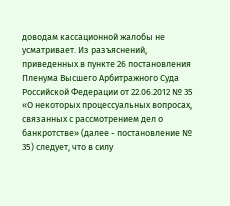доводам кассационной жалобы не усматривает. Из разъяснений, приведенных в пункте 26 постановления Пленума Высшего Арбитражного Суда Российской Федерации от 22.06.2012 № 35 «О некоторых процессуальных вопросах, связанных с рассмотрением дел о банкротстве» (далее - постановление № 35) следует, что в силу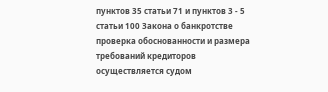пунктов 35 статьи 71 и пунктов 3 - 5 статьи 100 Закона о банкротстве проверка обоснованности и размера требований кредиторов осуществляется судом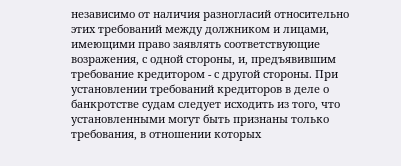независимо от наличия разногласий относительно этих требований между должником и лицами, имеющими право заявлять соответствующие возражения, с одной стороны, и, предъявившим требование кредитором - с другой стороны. При установлении требований кредиторов в деле о банкротстве судам следует исходить из того, что установленными могут быть признаны только требования, в отношении которых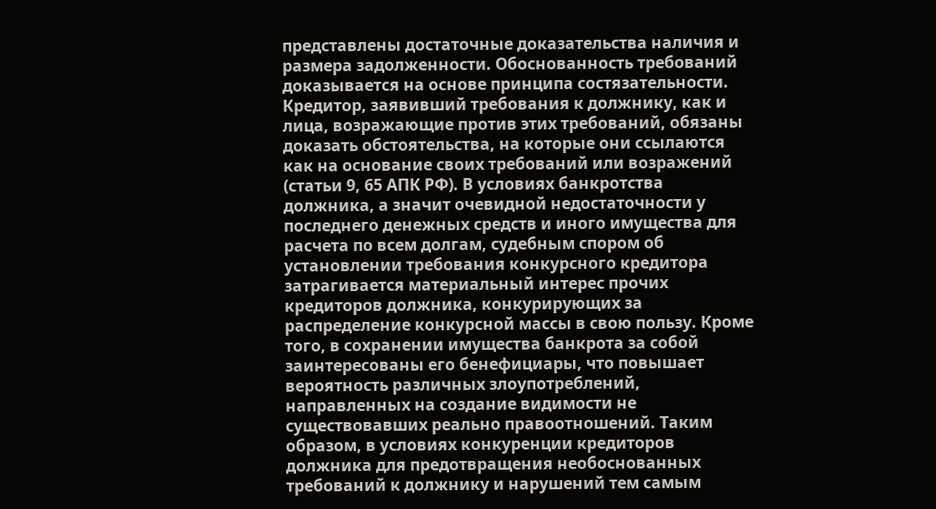представлены достаточные доказательства наличия и размера задолженности. Обоснованность требований доказывается на основе принципа состязательности. Кредитор, заявивший требования к должнику, как и лица, возражающие против этих требований, обязаны доказать обстоятельства, на которые они ссылаются как на основание своих требований или возражений (статьи 9, 65 АПК РФ). В условиях банкротства должника, а значит очевидной недостаточности у последнего денежных средств и иного имущества для расчета по всем долгам, судебным спором об установлении требования конкурсного кредитора затрагивается материальный интерес прочих кредиторов должника, конкурирующих за распределение конкурсной массы в свою пользу. Кроме того, в сохранении имущества банкрота за собой заинтересованы его бенефициары, что повышает вероятность различных злоупотреблений, направленных на создание видимости не существовавших реально правоотношений. Таким образом, в условиях конкуренции кредиторов должника для предотвращения необоснованных требований к должнику и нарушений тем самым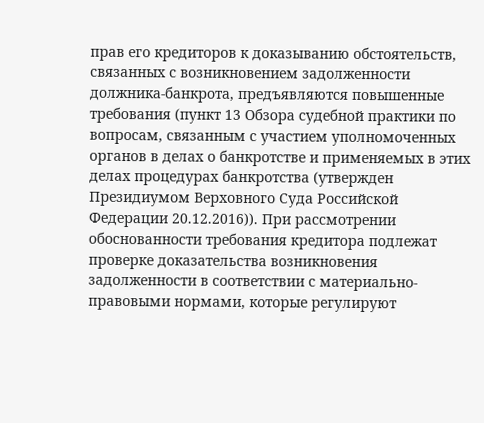прав его кредиторов к доказыванию обстоятельств, связанных с возникновением задолженности должника-банкрота, предъявляются повышенные требования (пункт 13 Обзора судебной практики по вопросам, связанным с участием уполномоченных органов в делах о банкротстве и применяемых в этих делах процедурах банкротства (утвержден Президиумом Верховного Суда Российской Федерации 20.12.2016)). При рассмотрении обоснованности требования кредитора подлежат проверке доказательства возникновения задолженности в соответствии с материально-правовыми нормами, которые регулируют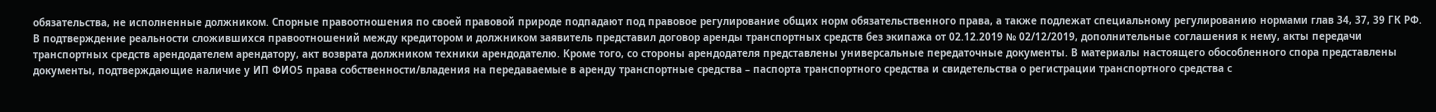обязательства, не исполненные должником. Спорные правоотношения по своей правовой природе подпадают под правовое регулирование общих норм обязательственного права, а также подлежат специальному регулированию нормами глав 34, 37, 39 ГК РФ. В подтверждение реальности сложившихся правоотношений между кредитором и должником заявитель представил договор аренды транспортных средств без экипажа от 02.12.2019 № 02/12/2019, дополнительные соглашения к нему, акты передачи транспортных средств арендодателем арендатору, акт возврата должником техники арендодателю. Кроме того, со стороны арендодателя представлены универсальные передаточные документы. В материалы настоящего обособленного спора представлены документы, подтверждающие наличие у ИП ФИО5 права собственности/владения на передаваемые в аренду транспортные средства – паспорта транспортного средства и свидетельства о регистрации транспортного средства с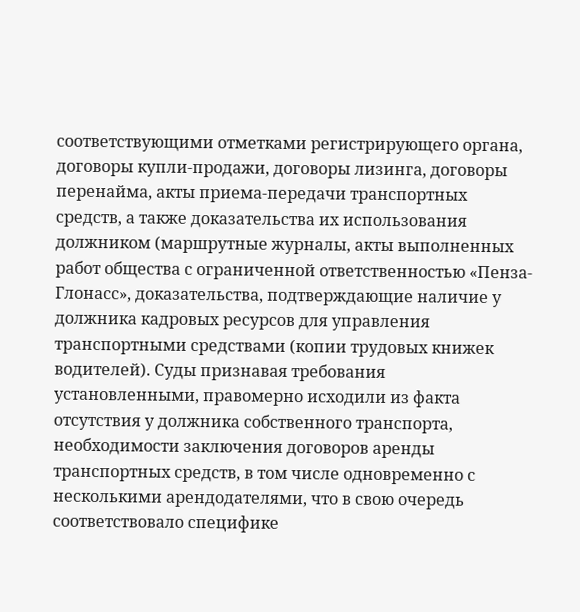соответствующими отметками регистрирующего органа, договоры купли-продажи, договоры лизинга, договоры перенайма, акты приема-передачи транспортных средств, а также доказательства их использования должником (маршрутные журналы, акты выполненных работ общества с ограниченной ответственностью «Пенза-Глонасс», доказательства, подтверждающие наличие у должника кадровых ресурсов для управления транспортными средствами (копии трудовых книжек водителей). Суды признавая требования установленными, правомерно исходили из факта отсутствия у должника собственного транспорта, необходимости заключения договоров аренды транспортных средств, в том числе одновременно с несколькими арендодателями, что в свою очередь соответствовало специфике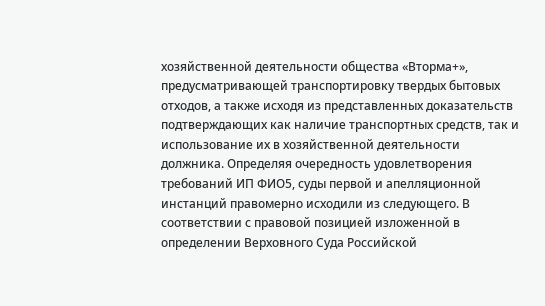хозяйственной деятельности общества «Вторма+», предусматривающей транспортировку твердых бытовых отходов, а также исходя из представленных доказательств подтверждающих как наличие транспортных средств, так и использование их в хозяйственной деятельности должника. Определяя очередность удовлетворения требований ИП ФИО5, суды первой и апелляционной инстанций правомерно исходили из следующего. В соответствии с правовой позицией изложенной в определении Верховного Суда Российской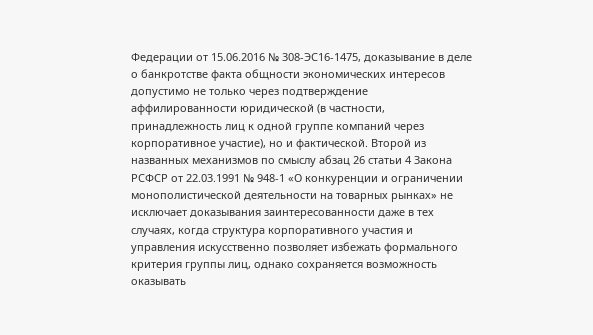Федерации от 15.06.2016 № 308-ЭС16-1475, доказывание в деле о банкротстве факта общности экономических интересов допустимо не только через подтверждение аффилированности юридической (в частности, принадлежность лиц к одной группе компаний через корпоративное участие), но и фактической. Второй из названных механизмов по смыслу абзац 26 статьи 4 Закона РСФСР от 22.03.1991 № 948-1 «О конкуренции и ограничении монополистической деятельности на товарных рынках» не исключает доказывания заинтересованности даже в тех случаях, когда структура корпоративного участия и управления искусственно позволяет избежать формального критерия группы лиц, однако сохраняется возможность оказывать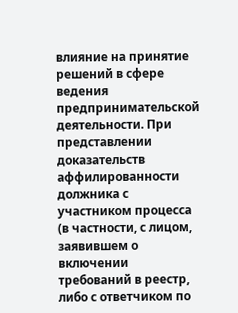влияние на принятие решений в сфере ведения предпринимательской деятельности. При представлении доказательств аффилированности должника с участником процесса (в частности, с лицом, заявившем о включении требований в реестр, либо с ответчиком по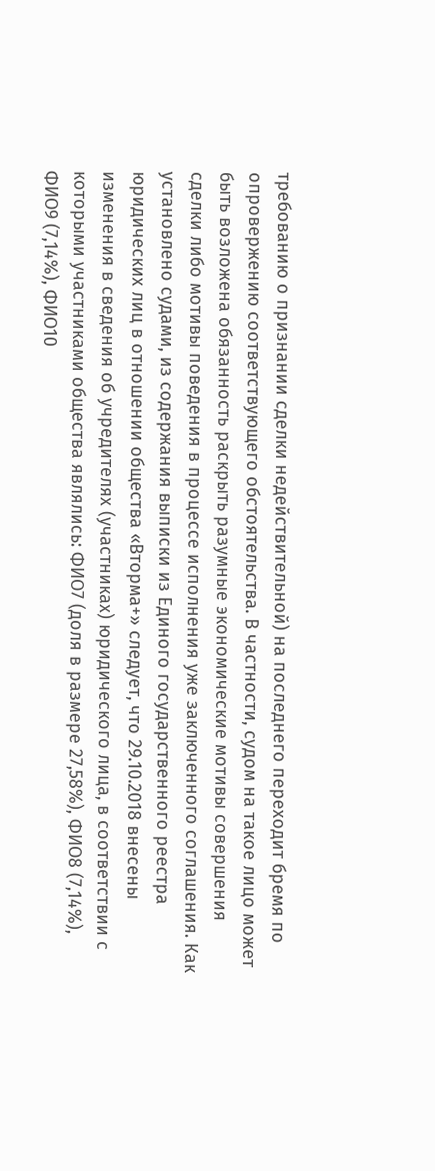требованию о признании сделки недействительной) на последнего переходит бремя по опровержению соответствующего обстоятельства. В частности, судом на такое лицо может быть возложена обязанность раскрыть разумные экономические мотивы совершения сделки либо мотивы поведения в процессе исполнения уже заключенного соглашения. Как установлено судами, из содержания выписки из Единого государственного реестра юридических лиц в отношении общества «Вторма+» следует, что 29.10.2018 внесены изменения в сведения об учредителях (участниках) юридического лица, в соответствии с которыми участниками общества являлись: ФИО7 (доля в размере 27,58%), ФИО8 (7,14%), ФИО9 (7,14%), ФИО10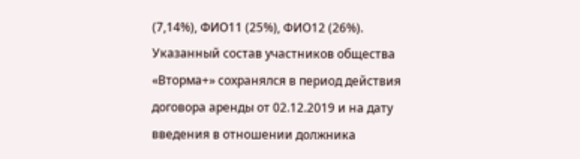(7,14%), ФИО11 (25%), ФИО12 (26%). Указанный состав участников общества «Вторма+» сохранялся в период действия договора аренды от 02.12.2019 и на дату введения в отношении должника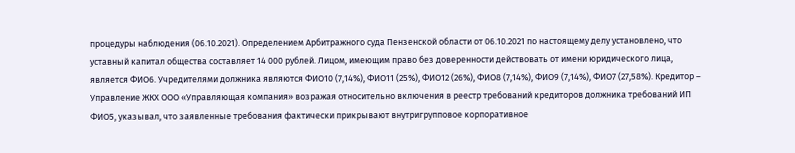процедуры наблюдения (06.10.2021). Определением Арбитражного суда Пензенской области от 06.10.2021 по настоящему делу установлено, что уставный капитал общества составляет 14 000 рублей. Лицом, имеющим право без доверенности действовать от имени юридического лица, является ФИО6. Учредителями должника являются ФИО10 (7,14%), ФИО11 (25%), ФИО12 (26%), ФИО8 (7,14%), ФИО9 (7,14%), ФИО7 (27,58%). Кредитор – Управление ЖКХ ООО «Управляющая компания» возражая относительно включения в реестр требований кредиторов должника требований ИП ФИО5, указывал, что заявленные требования фактически прикрывают внутригрупповое корпоративное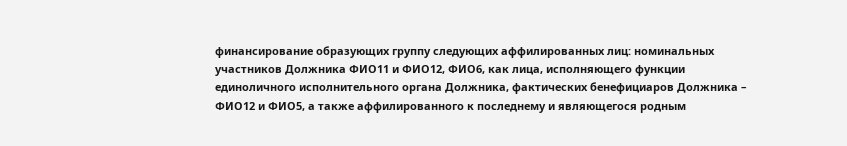финансирование образующих группу следующих аффилированных лиц: номинальных участников Должника ФИО11 и ФИО12, ФИО6, как лица, исполняющего функции единоличного исполнительного органа Должника, фактических бенефициаров Должника – ФИО12 и ФИО5, а также аффилированного к последнему и являющегося родным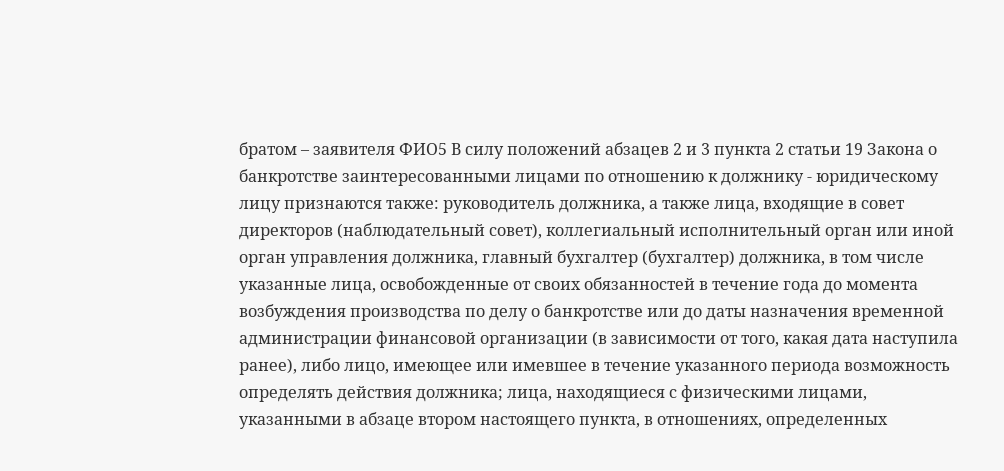братом – заявителя ФИО5 В силу положений абзацев 2 и 3 пункта 2 статьи 19 Закона о банкротстве заинтересованными лицами по отношению к должнику - юридическому лицу признаются также: руководитель должника, а также лица, входящие в совет директоров (наблюдательный совет), коллегиальный исполнительный орган или иной орган управления должника, главный бухгалтер (бухгалтер) должника, в том числе указанные лица, освобожденные от своих обязанностей в течение года до момента возбуждения производства по делу о банкротстве или до даты назначения временной администрации финансовой организации (в зависимости от того, какая дата наступила ранее), либо лицо, имеющее или имевшее в течение указанного периода возможность определять действия должника; лица, находящиеся с физическими лицами, указанными в абзаце втором настоящего пункта, в отношениях, определенных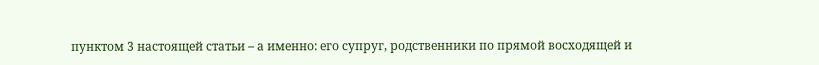пунктом 3 настоящей статьи – а именно: его супруг, родственники по прямой восходящей и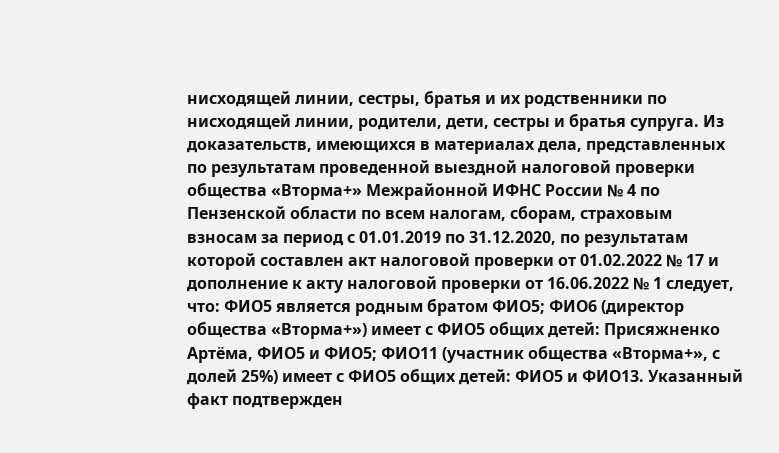нисходящей линии, сестры, братья и их родственники по нисходящей линии, родители, дети, сестры и братья супруга. Из доказательств, имеющихся в материалах дела, представленных по результатам проведенной выездной налоговой проверки общества «Вторма+» Межрайонной ИФНС России № 4 по Пензенской области по всем налогам, сборам, страховым взносам за период с 01.01.2019 по 31.12.2020, по результатам которой составлен акт налоговой проверки от 01.02.2022 № 17 и дополнение к акту налоговой проверки от 16.06.2022 № 1 следует, что: ФИО5 является родным братом ФИО5; ФИО6 (директор общества «Вторма+») имеет с ФИО5 общих детей: Присяжненко Артёма, ФИО5 и ФИО5; ФИО11 (участник общества «Вторма+», с долей 25%) имеет с ФИО5 общих детей: ФИО5 и ФИО13. Указанный факт подтвержден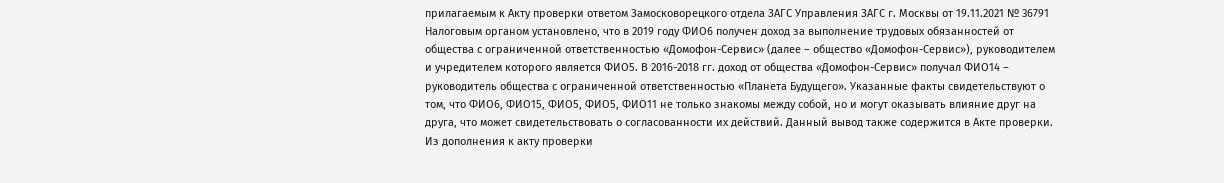прилагаемым к Акту проверки ответом Замосковорецкого отдела ЗАГС Управления ЗАГС г. Москвы от 19.11.2021 № 36791 Налоговым органом установлено, что в 2019 году ФИО6 получен доход за выполнение трудовых обязанностей от общества с ограниченной ответственностью «Домофон-Сервис» (далее – общество «Домофон-Сервис»), руководителем и учредителем которого является ФИО5. В 2016-2018 гг. доход от общества «Домофон-Сервис» получал ФИО14 – руководитель общества с ограниченной ответственностью «Планета Будущего». Указанные факты свидетельствуют о том, что ФИО6, ФИО15, ФИО5, ФИО5, ФИО11 не только знакомы между собой, но и могут оказывать влияние друг на друга, что может свидетельствовать о согласованности их действий. Данный вывод также содержится в Акте проверки. Из дополнения к акту проверки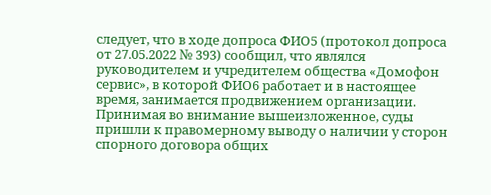следует, что в ходе допроса ФИО5 (протокол допроса от 27.05.2022 № 393) сообщил, что являлся руководителем и учредителем общества «Домофон сервис», в которой ФИО6 работает и в настоящее время, занимается продвижением организации. Принимая во внимание вышеизложенное, суды пришли к правомерному выводу о наличии у сторон спорного договора общих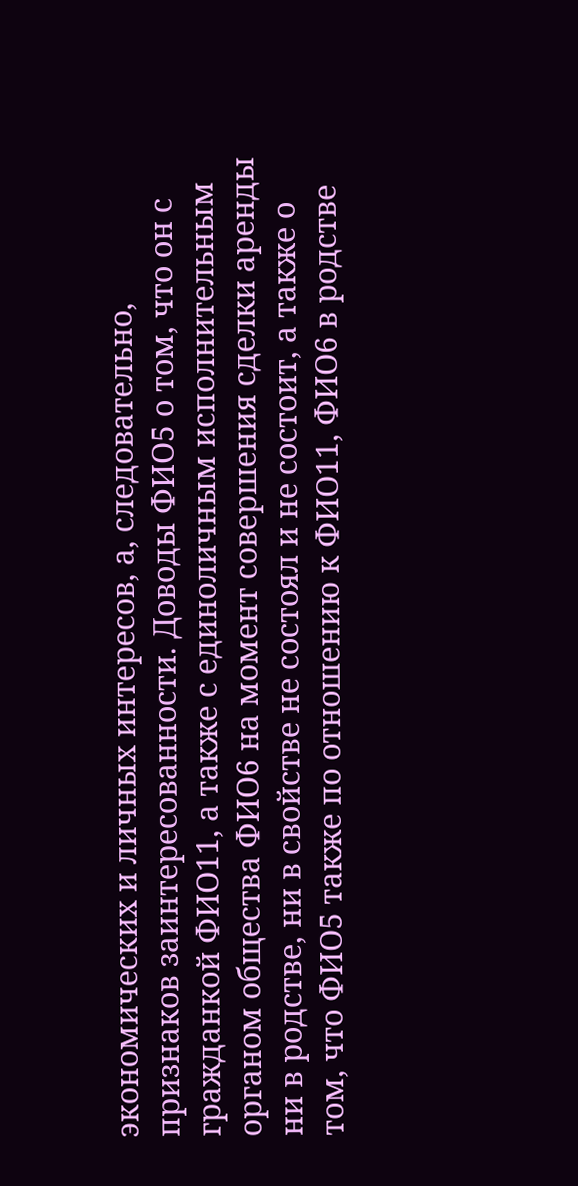экономических и личных интересов, а, следовательно, признаков заинтересованности. Доводы ФИО5 о том, что он с гражданкой ФИО11, а также с единоличным исполнительным органом общества ФИО6 на момент совершения сделки аренды ни в родстве, ни в свойстве не состоял и не состоит, а также о том, что ФИО5 также по отношению к ФИО11, ФИО6 в родстве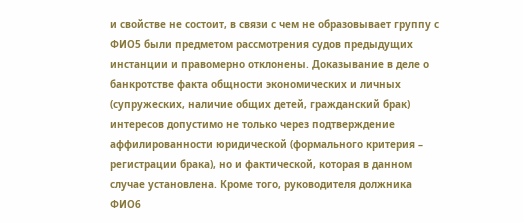и свойстве не состоит, в связи с чем не образовывает группу с ФИО5 были предметом рассмотрения судов предыдущих инстанции и правомерно отклонены. Доказывание в деле о банкротстве факта общности экономических и личных (супружеских, наличие общих детей, гражданский брак) интересов допустимо не только через подтверждение аффилированности юридической (формального критерия – регистрации брака), но и фактической, которая в данном случае установлена. Кроме того, руководителя должника ФИО6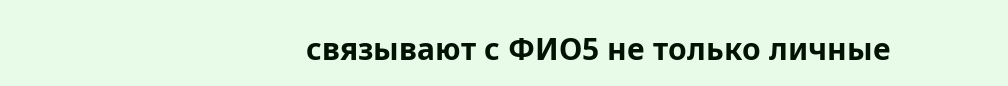связывают с ФИО5 не только личные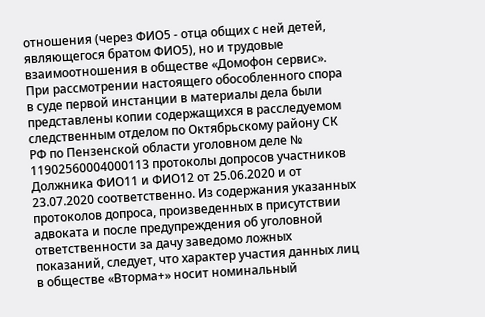отношения (через ФИО5 - отца общих с ней детей, являющегося братом ФИО5), но и трудовые взаимоотношения в обществе «Домофон сервис». При рассмотрении настоящего обособленного спора в суде первой инстанции в материалы дела были представлены копии содержащихся в расследуемом следственным отделом по Октябрьскому району СК РФ по Пензенской области уголовном деле № 11902560004000113 протоколы допросов участников Должника ФИО11 и ФИО12 от 25.06.2020 и от 23.07.2020 соответственно. Из содержания указанных протоколов допроса, произведенных в присутствии адвоката и после предупреждения об уголовной ответственности за дачу заведомо ложных показаний, следует, что характер участия данных лиц в обществе «Вторма+» носит номинальный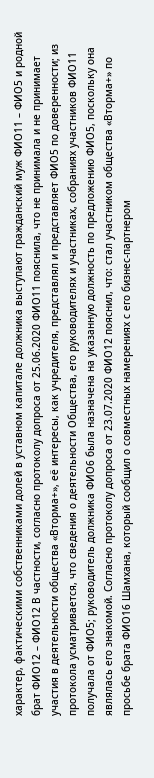характер, фактическими собственниками долей в уставном капитале должника выступают гражданский муж ФИО11 – ФИО5 и родной брат ФИО12 – ФИО12 В частности, согласно протоколу допроса от 25.06.2020 ФИО11 пояснила, что не принимала и не принимает участия в деятельности общества «Вторма+», её интересы, как учредителя, представлял и представляет ФИО5 по доверенности; из протокола усматривается, что сведения о деятельности Общества, его руководителях и участниках, собраниях участников ФИО11 получала от ФИО5; руководитель должника ФИО6 была назначена на указанную должность по предложению ФИО5, поскольку она являлась его знакомой. Согласно протоколу допроса от 23.07.2020 ФИО12 пояснил, что: стал участником общества «Вторма+» по просьбе брата ФИО16 Шамхана, который сообщил о совместных намерениях с его бизнес-партнером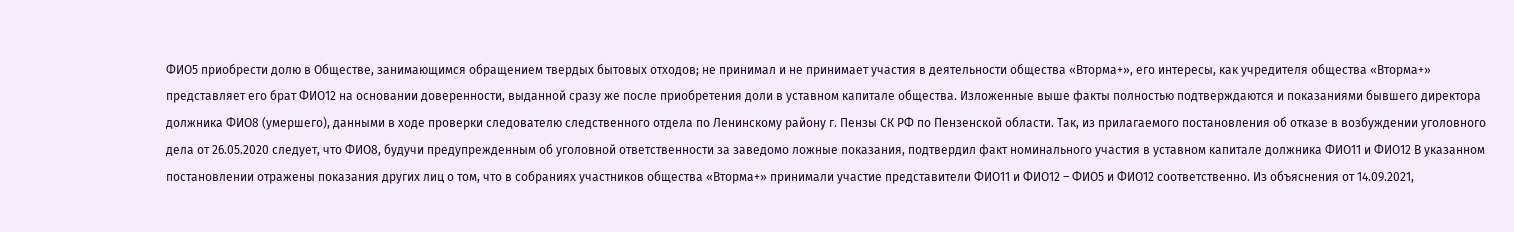ФИО5 приобрести долю в Обществе, занимающимся обращением твердых бытовых отходов; не принимал и не принимает участия в деятельности общества «Вторма+», его интересы, как учредителя общества «Вторма+» представляет его брат ФИО12 на основании доверенности, выданной сразу же после приобретения доли в уставном капитале общества. Изложенные выше факты полностью подтверждаются и показаниями бывшего директора должника ФИО8 (умершего), данными в ходе проверки следователю следственного отдела по Ленинскому району г. Пензы СК РФ по Пензенской области. Так, из прилагаемого постановления об отказе в возбуждении уголовного дела от 26.05.2020 следует, что ФИО8, будучи предупрежденным об уголовной ответственности за заведомо ложные показания, подтвердил факт номинального участия в уставном капитале должника ФИО11 и ФИО12 В указанном постановлении отражены показания других лиц о том, что в собраниях участников общества «Вторма+» принимали участие представители ФИО11 и ФИО12 – ФИО5 и ФИО12 соответственно. Из объяснения от 14.09.2021,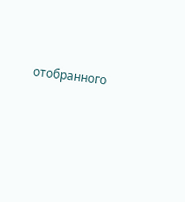отобранного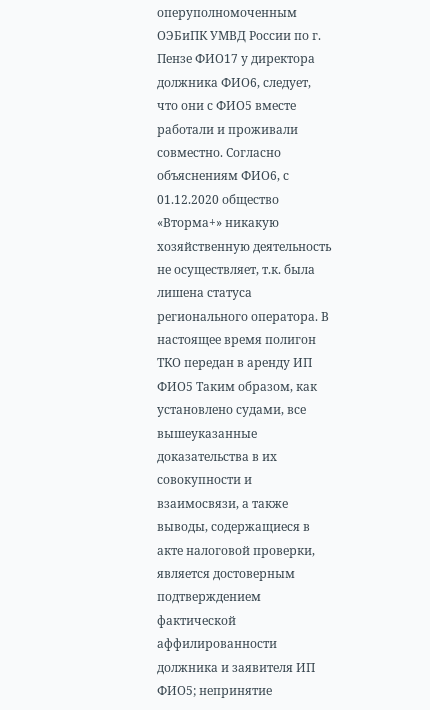оперуполномоченным ОЭБиПК УМВД России по г. Пензе ФИО17 у директора должника ФИО6, следует, что они с ФИО5 вместе работали и проживали совместно. Согласно объяснениям ФИО6, с 01.12.2020 общество «Вторма+» никакую хозяйственную деятельность не осуществляет, т.к. была лишена статуса регионального оператора. В настоящее время полигон ТКО передан в аренду ИП ФИО5 Таким образом, как установлено судами, все вышеуказанные доказательства в их совокупности и взаимосвязи, а также выводы, содержащиеся в акте налоговой проверки, является достоверным подтверждением фактической аффилированности должника и заявителя ИП ФИО5; непринятие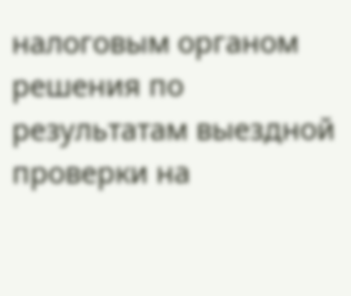налоговым органом решения по результатам выездной проверки на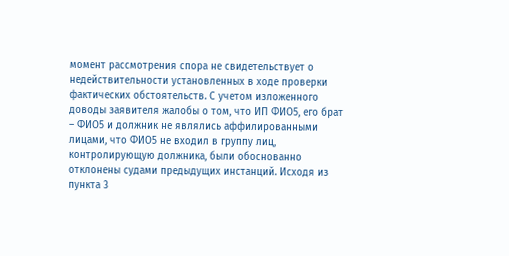момент рассмотрения спора не свидетельствует о недействительности установленных в ходе проверки фактических обстоятельств. С учетом изложенного доводы заявителя жалобы о том, что ИП ФИО5, его брат – ФИО5 и должник не являлись аффилированными лицами, что ФИО5 не входил в группу лиц, контролирующую должника, были обоснованно отклонены судами предыдущих инстанций. Исходя из пункта 3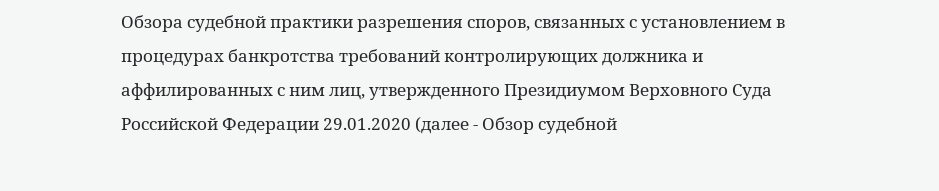Обзора судебной практики разрешения споров, связанных с установлением в процедурах банкротства требований контролирующих должника и аффилированных с ним лиц, утвержденного Президиумом Верховного Суда Российской Федерации 29.01.2020 (далее - Обзор судебной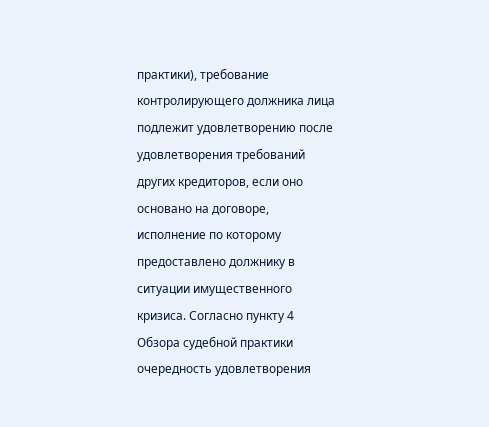практики), требование контролирующего должника лица подлежит удовлетворению после удовлетворения требований других кредиторов, если оно основано на договоре, исполнение по которому предоставлено должнику в ситуации имущественного кризиса. Согласно пункту 4 Обзора судебной практики очередность удовлетворения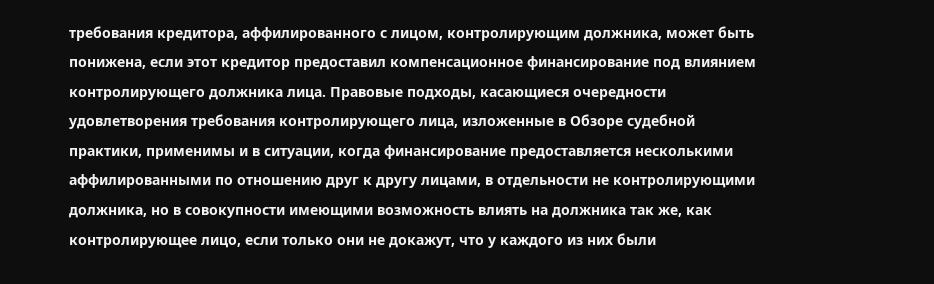требования кредитора, аффилированного с лицом, контролирующим должника, может быть понижена, если этот кредитор предоставил компенсационное финансирование под влиянием контролирующего должника лица. Правовые подходы, касающиеся очередности удовлетворения требования контролирующего лица, изложенные в Обзоре судебной практики, применимы и в ситуации, когда финансирование предоставляется несколькими аффилированными по отношению друг к другу лицами, в отдельности не контролирующими должника, но в совокупности имеющими возможность влиять на должника так же, как контролирующее лицо, если только они не докажут, что у каждого из них были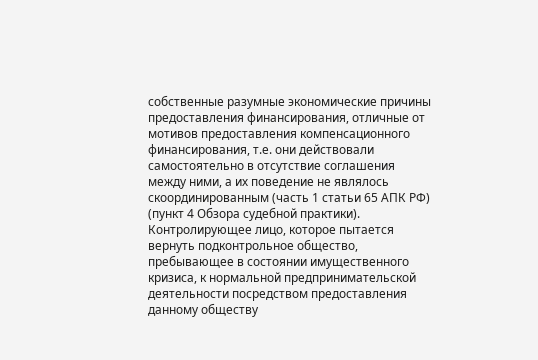собственные разумные экономические причины предоставления финансирования, отличные от мотивов предоставления компенсационного финансирования, т.е. они действовали самостоятельно в отсутствие соглашения между ними, а их поведение не являлось скоординированным (часть 1 статьи 65 АПК РФ) (пункт 4 Обзора судебной практики). Контролирующее лицо, которое пытается вернуть подконтрольное общество, пребывающее в состоянии имущественного кризиса, к нормальной предпринимательской деятельности посредством предоставления данному обществу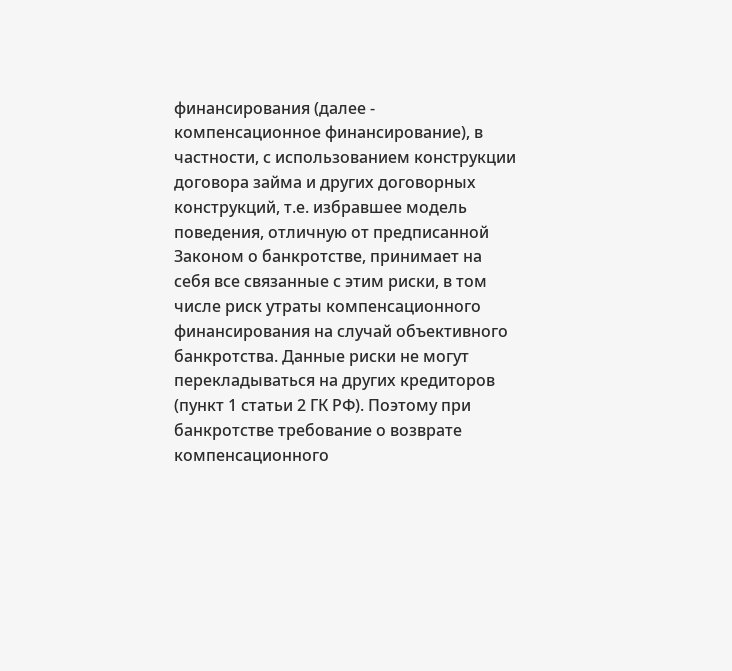финансирования (далее - компенсационное финансирование), в частности, с использованием конструкции договора займа и других договорных конструкций, т.е. избравшее модель поведения, отличную от предписанной Законом о банкротстве, принимает на себя все связанные с этим риски, в том числе риск утраты компенсационного финансирования на случай объективного банкротства. Данные риски не могут перекладываться на других кредиторов (пункт 1 статьи 2 ГК РФ). Поэтому при банкротстве требование о возврате компенсационного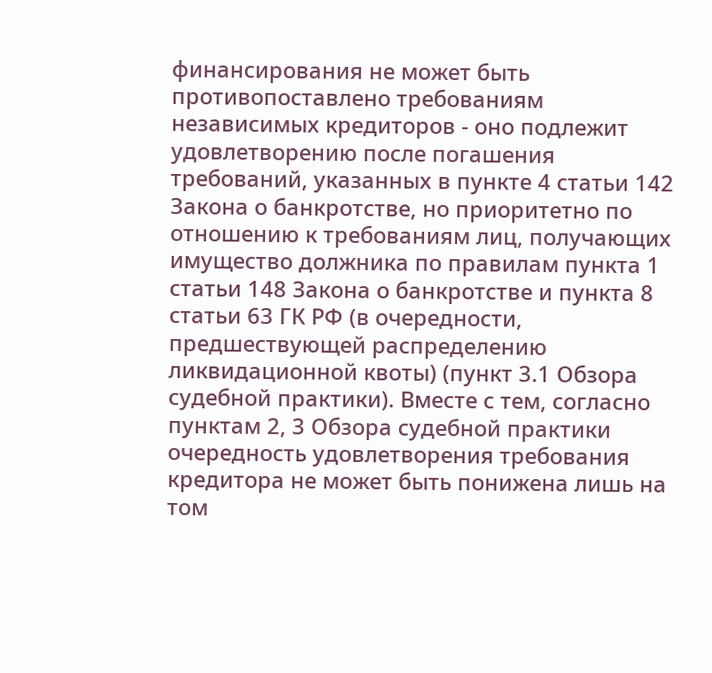финансирования не может быть противопоставлено требованиям независимых кредиторов - оно подлежит удовлетворению после погашения требований, указанных в пункте 4 статьи 142 Закона о банкротстве, но приоритетно по отношению к требованиям лиц, получающих имущество должника по правилам пункта 1 статьи 148 Закона о банкротстве и пункта 8 статьи 63 ГК РФ (в очередности, предшествующей распределению ликвидационной квоты) (пункт 3.1 Обзора судебной практики). Вместе с тем, согласно пунктам 2, 3 Обзора судебной практики очередность удовлетворения требования кредитора не может быть понижена лишь на том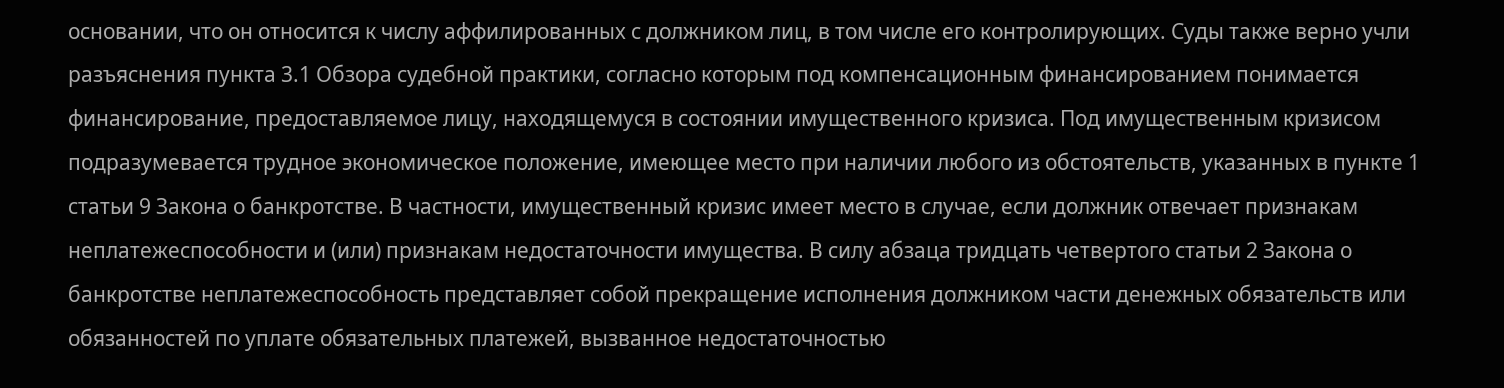основании, что он относится к числу аффилированных с должником лиц, в том числе его контролирующих. Суды также верно учли разъяснения пункта 3.1 Обзора судебной практики, согласно которым под компенсационным финансированием понимается финансирование, предоставляемое лицу, находящемуся в состоянии имущественного кризиса. Под имущественным кризисом подразумевается трудное экономическое положение, имеющее место при наличии любого из обстоятельств, указанных в пункте 1 статьи 9 Закона о банкротстве. В частности, имущественный кризис имеет место в случае, если должник отвечает признакам неплатежеспособности и (или) признакам недостаточности имущества. В силу абзаца тридцать четвертого статьи 2 Закона о банкротстве неплатежеспособность представляет собой прекращение исполнения должником части денежных обязательств или обязанностей по уплате обязательных платежей, вызванное недостаточностью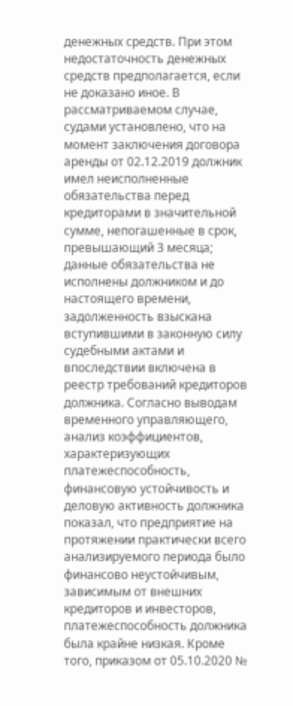денежных средств. При этом недостаточность денежных средств предполагается, если не доказано иное. В рассматриваемом случае, судами установлено, что на момент заключения договора аренды от 02.12.2019 должник имел неисполненные обязательства перед кредиторами в значительной сумме, непогашенные в срок, превышающий 3 месяца; данные обязательства не исполнены должником и до настоящего времени, задолженность взыскана вступившими в законную силу судебными актами и впоследствии включена в реестр требований кредиторов должника. Согласно выводам временного управляющего, анализ коэффициентов, характеризующих платежеспособность, финансовую устойчивость и деловую активность должника показал, что предприятие на протяжении практически всего анализируемого периода было финансово неустойчивым, зависимым от внешних кредиторов и инвесторов, платежеспособность должника была крайне низкая. Кроме того, приказом от 05.10.2020 №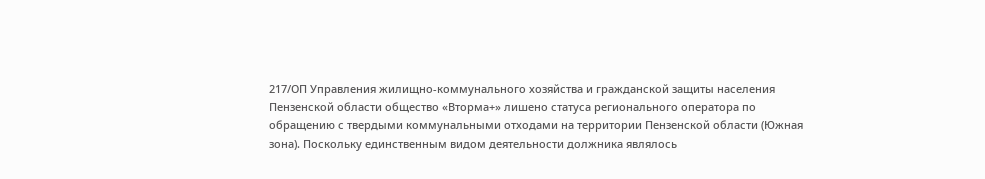217/ОП Управления жилищно-коммунального хозяйства и гражданской защиты населения Пензенской области общество «Вторма+» лишено статуса регионального оператора по обращению с твердыми коммунальными отходами на территории Пензенской области (Южная зона). Поскольку единственным видом деятельности должника являлось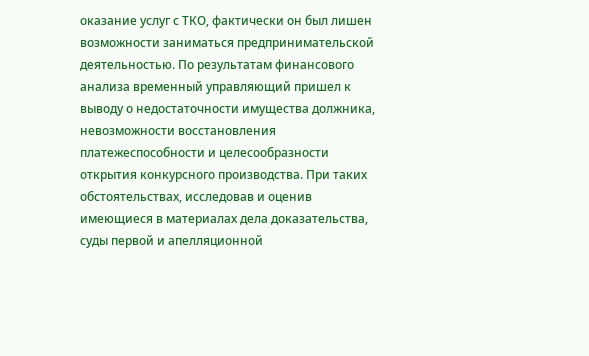оказание услуг с ТКО, фактически он был лишен возможности заниматься предпринимательской деятельностью. По результатам финансового анализа временный управляющий пришел к выводу о недостаточности имущества должника, невозможности восстановления платежеспособности и целесообразности открытия конкурсного производства. При таких обстоятельствах, исследовав и оценив имеющиеся в материалах дела доказательства, суды первой и апелляционной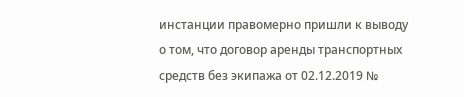инстанции правомерно пришли к выводу о том, что договор аренды транспортных средств без экипажа от 02.12.2019 №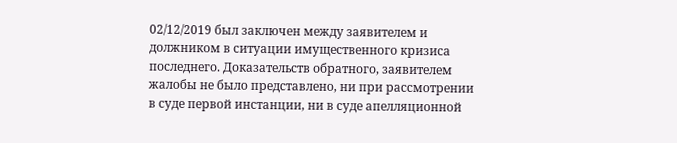02/12/2019 был заключен между заявителем и должником в ситуации имущественного кризиса последнего. Доказательств обратного, заявителем жалобы не было представлено, ни при рассмотрении в суде первой инстанции, ни в суде апелляционной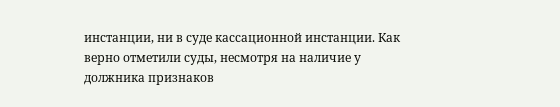инстанции, ни в суде кассационной инстанции. Как верно отметили суды, несмотря на наличие у должника признаков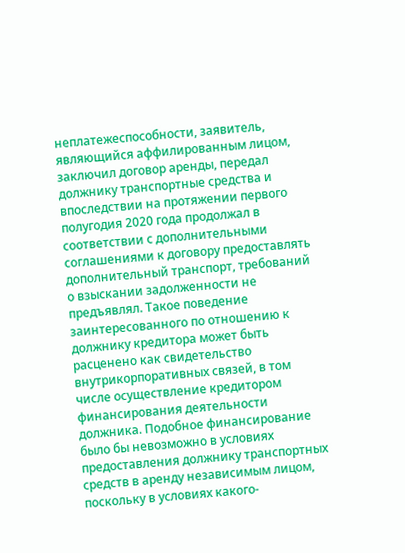неплатежеспособности, заявитель, являющийся аффилированным лицом, заключил договор аренды, передал должнику транспортные средства и впоследствии на протяжении первого полугодия 2020 года продолжал в соответствии с дополнительными соглашениями к договору предоставлять дополнительный транспорт, требований о взыскании задолженности не предъявлял. Такое поведение заинтересованного по отношению к должнику кредитора может быть расценено как свидетельство внутрикорпоративных связей, в том числе осуществление кредитором финансирования деятельности должника. Подобное финансирование было бы невозможно в условиях предоставления должнику транспортных средств в аренду независимым лицом, поскольку в условиях какого-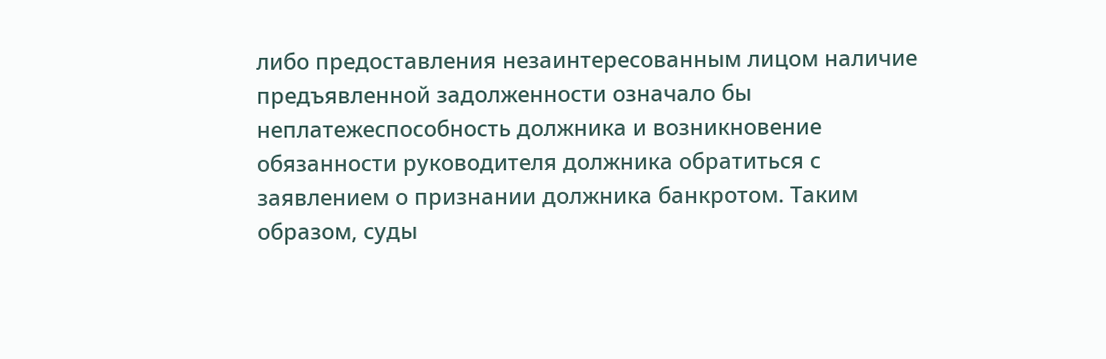либо предоставления незаинтересованным лицом наличие предъявленной задолженности означало бы неплатежеспособность должника и возникновение обязанности руководителя должника обратиться с заявлением о признании должника банкротом. Таким образом, суды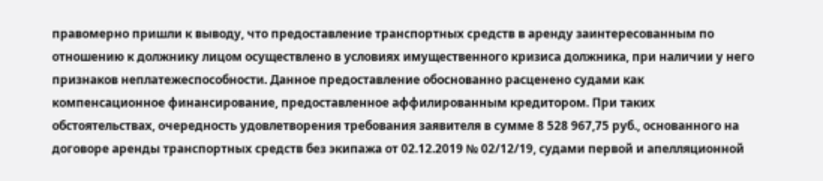правомерно пришли к выводу, что предоставление транспортных средств в аренду заинтересованным по отношению к должнику лицом осуществлено в условиях имущественного кризиса должника, при наличии у него признаков неплатежеспособности. Данное предоставление обоснованно расценено судами как компенсационное финансирование, предоставленное аффилированным кредитором. При таких обстоятельствах, очередность удовлетворения требования заявителя в сумме 8 528 967,75 руб., основанного на договоре аренды транспортных средств без экипажа от 02.12.2019 № 02/12/19, судами первой и апелляционной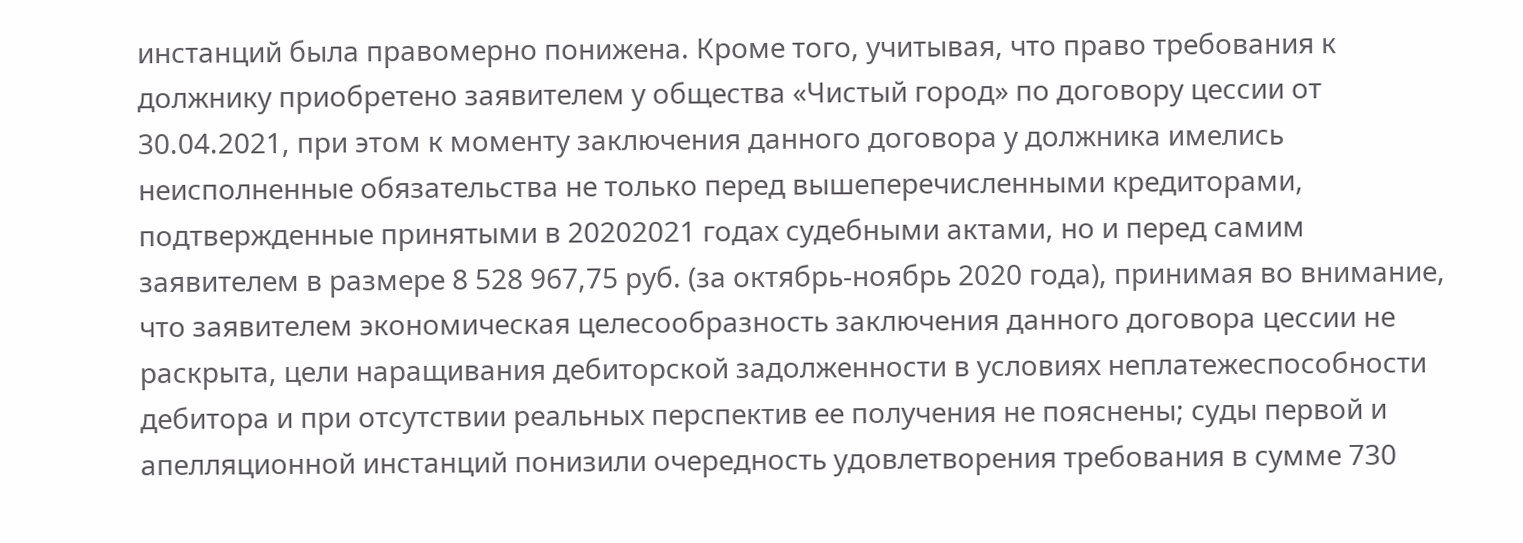инстанций была правомерно понижена. Кроме того, учитывая, что право требования к должнику приобретено заявителем у общества «Чистый город» по договору цессии от 30.04.2021, при этом к моменту заключения данного договора у должника имелись неисполненные обязательства не только перед вышеперечисленными кредиторами, подтвержденные принятыми в 20202021 годах судебными актами, но и перед самим заявителем в размере 8 528 967,75 руб. (за октябрь-ноябрь 2020 года), принимая во внимание, что заявителем экономическая целесообразность заключения данного договора цессии не раскрыта, цели наращивания дебиторской задолженности в условиях неплатежеспособности дебитора и при отсутствии реальных перспектив ее получения не пояснены; суды первой и апелляционной инстанций понизили очередность удовлетворения требования в сумме 730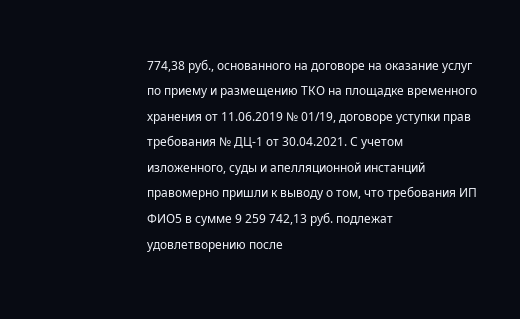774,38 руб., основанного на договоре на оказание услуг по приему и размещению ТКО на площадке временного хранения от 11.06.2019 № 01/19, договоре уступки прав требования № ДЦ-1 от 30.04.2021. С учетом изложенного, суды и апелляционной инстанций правомерно пришли к выводу о том, что требования ИП ФИО5 в сумме 9 259 742,13 руб. подлежат удовлетворению после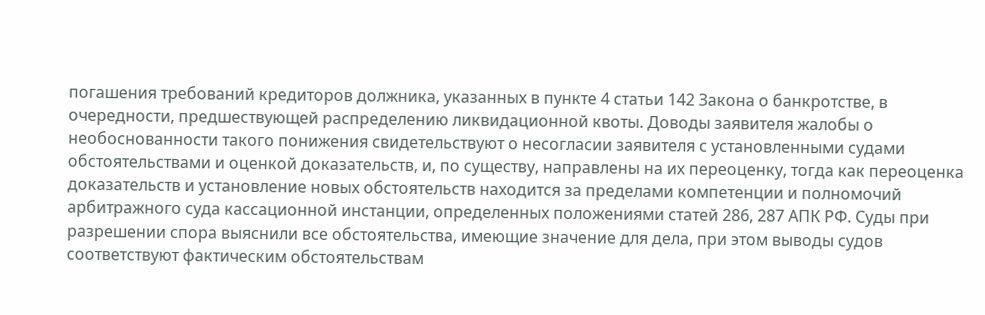погашения требований кредиторов должника, указанных в пункте 4 статьи 142 Закона о банкротстве, в очередности, предшествующей распределению ликвидационной квоты. Доводы заявителя жалобы о необоснованности такого понижения свидетельствуют о несогласии заявителя с установленными судами обстоятельствами и оценкой доказательств, и, по существу, направлены на их переоценку, тогда как переоценка доказательств и установление новых обстоятельств находится за пределами компетенции и полномочий арбитражного суда кассационной инстанции, определенных положениями статей 286, 287 АПК РФ. Суды при разрешении спора выяснили все обстоятельства, имеющие значение для дела, при этом выводы судов соответствуют фактическим обстоятельствам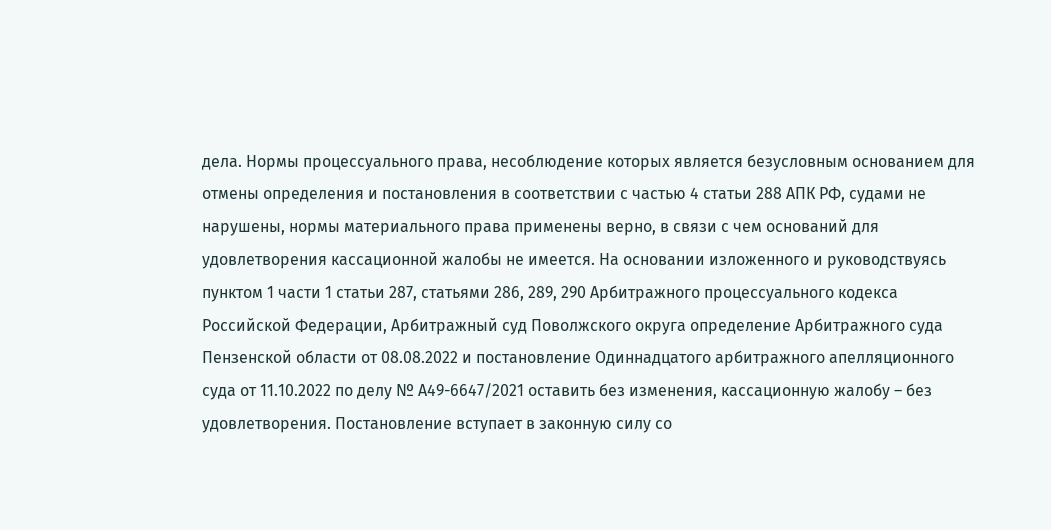дела. Нормы процессуального права, несоблюдение которых является безусловным основанием для отмены определения и постановления в соответствии с частью 4 статьи 288 АПК РФ, судами не нарушены, нормы материального права применены верно, в связи с чем оснований для удовлетворения кассационной жалобы не имеется. На основании изложенного и руководствуясь пунктом 1 части 1 статьи 287, статьями 286, 289, 290 Арбитражного процессуального кодекса Российской Федерации, Арбитражный суд Поволжского округа определение Арбитражного суда Пензенской области от 08.08.2022 и постановление Одиннадцатого арбитражного апелляционного суда от 11.10.2022 по делу № А49-6647/2021 оставить без изменения, кассационную жалобу – без удовлетворения. Постановление вступает в законную силу со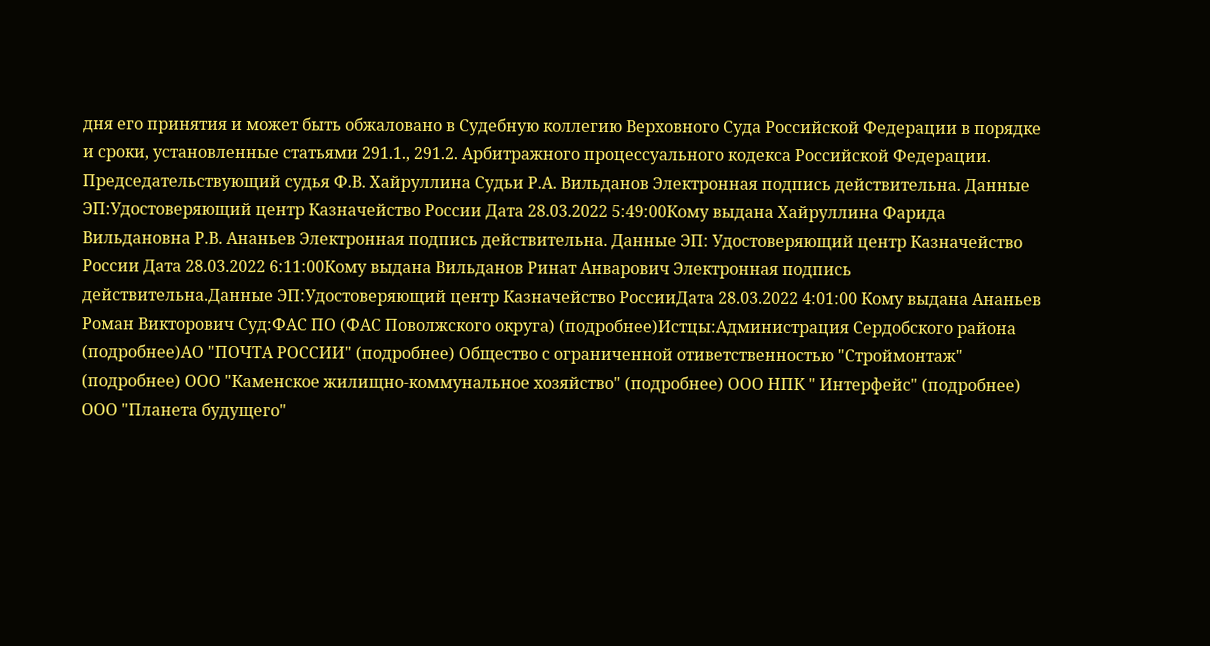дня его принятия и может быть обжаловано в Судебную коллегию Верховного Суда Российской Федерации в порядке и сроки, установленные статьями 291.1., 291.2. Арбитражного процессуального кодекса Российской Федерации. Председательствующий судья Ф.В. Хайруллина Судьи Р.А. Вильданов Электронная подпись действительна. Данные ЭП:Удостоверяющий центр Казначейство России Дата 28.03.2022 5:49:00Кому выдана Хайруллина Фарида Вильдановна Р.В. Ананьев Электронная подпись действительна. Данные ЭП: Удостоверяющий центр Казначейство России Дата 28.03.2022 6:11:00Кому выдана Вильданов Ринат Анварович Электронная подпись действительна.Данные ЭП:Удостоверяющий центр Казначейство РоссииДата 28.03.2022 4:01:00 Кому выдана Ананьев Роман Викторович Суд:ФАС ПО (ФАС Поволжского округа) (подробнее)Истцы:Администрация Сердобского района (подробнее)АО "ПОЧТА РОССИИ" (подробнее) Общество с ограниченной отиветственностью "Строймонтаж" (подробнее) ООО "Каменское жилищно-коммунальное хозяйство" (подробнее) ООО НПК " Интерфейс" (подробнее) ООО "Планета будущего"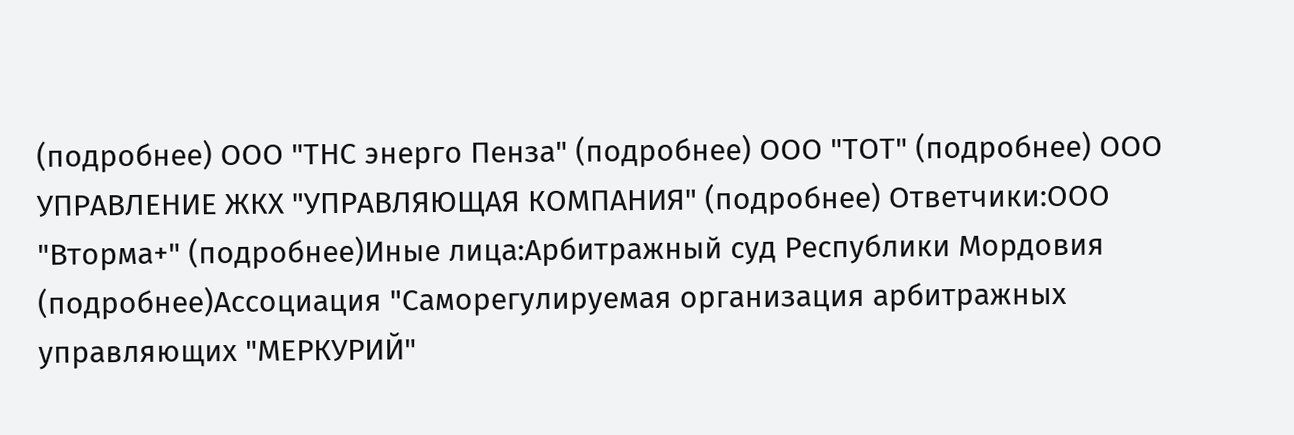(подробнее) ООО "ТНС энерго Пенза" (подробнее) ООО "ТОТ" (подробнее) ООО УПРАВЛЕНИЕ ЖКХ "УПРАВЛЯЮЩАЯ КОМПАНИЯ" (подробнее) Ответчики:ООО "Вторма+" (подробнее)Иные лица:Арбитражный суд Республики Мордовия (подробнее)Ассоциация "Саморегулируемая организация арбитражных управляющих "МЕРКУРИЙ"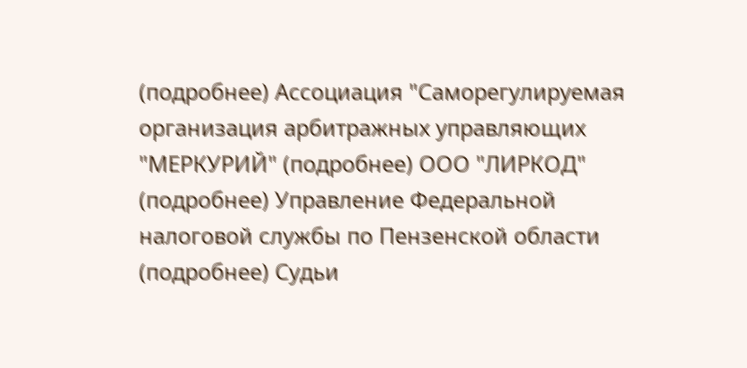(подробнее) Ассоциация "Саморегулируемая организация арбитражных управляющих "МЕРКУРИЙ" (подробнее) ООО "ЛИРКОД" (подробнее) Управление Федеральной налоговой службы по Пензенской области (подробнее) Судьи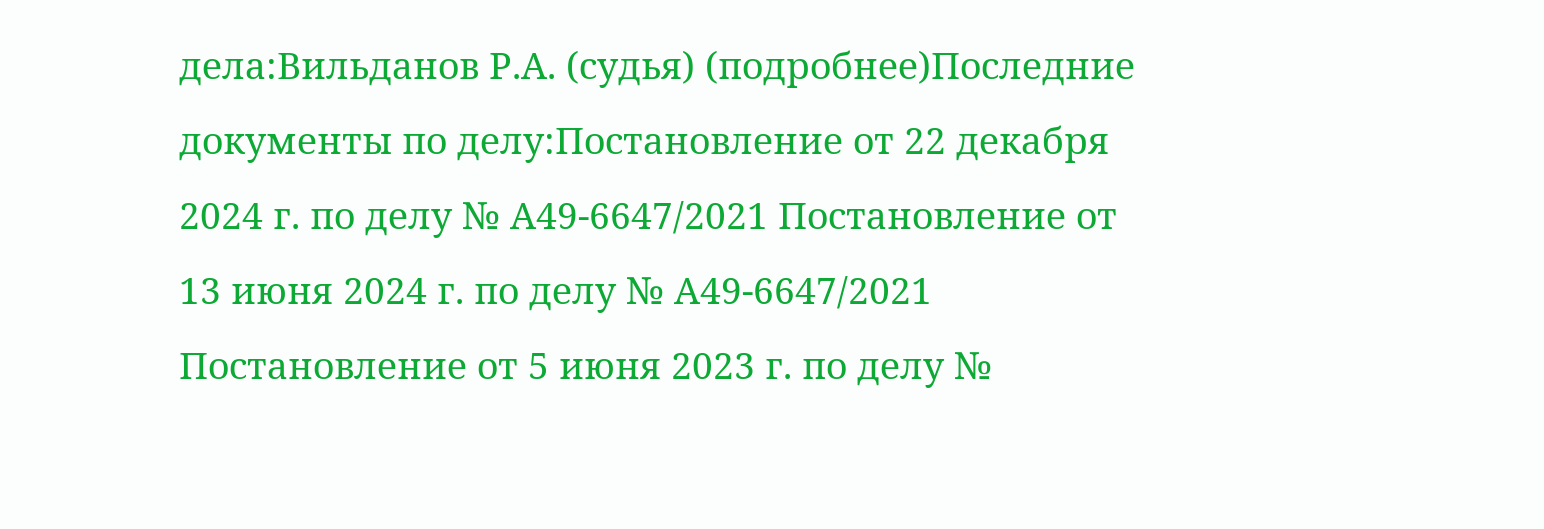дела:Вильданов Р.А. (судья) (подробнее)Последние документы по делу:Постановление от 22 декабря 2024 г. по делу № А49-6647/2021 Постановление от 13 июня 2024 г. по делу № А49-6647/2021 Постановление от 5 июня 2023 г. по делу №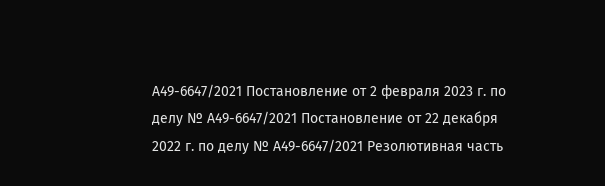А49-6647/2021 Постановление от 2 февраля 2023 г. по делу № А49-6647/2021 Постановление от 22 декабря 2022 г. по делу № А49-6647/2021 Резолютивная часть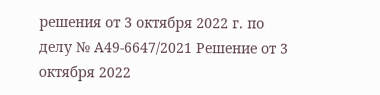решения от 3 октября 2022 г. по делу № А49-6647/2021 Решение от 3 октября 2022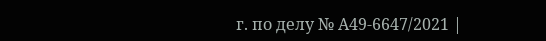г. по делу № А49-6647/2021 |